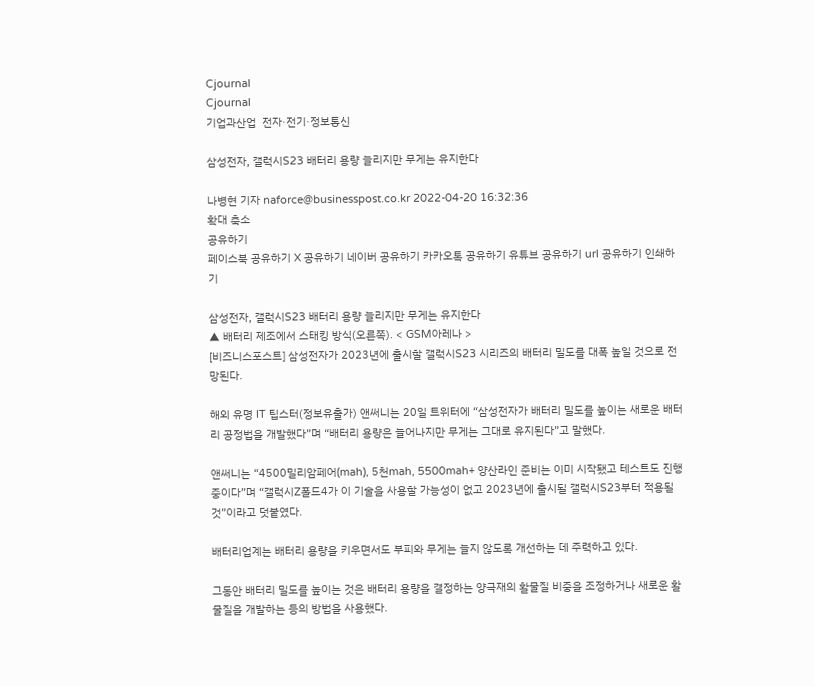Cjournal
Cjournal
기업과산업  전자·전기·정보통신

삼성전자, 갤럭시S23 배터리 용량 늘리지만 무게는 유지한다

나병현 기자 naforce@businesspost.co.kr 2022-04-20 16:32:36
확대 축소
공유하기
페이스북 공유하기 X 공유하기 네이버 공유하기 카카오톡 공유하기 유튜브 공유하기 url 공유하기 인쇄하기

삼성전자, 갤럭시S23 배터리 용량 늘리지만 무게는 유지한다
▲ 배터리 제조에서 스태킹 방식(오른쪽). < GSM아레나 >
[비즈니스포스트] 삼성전자가 2023년에 출시할 갤럭시S23 시리즈의 배터리 밀도를 대폭 높일 것으로 전망된다.

해외 유명 IT 팁스터(정보유출가) 앤써니는 20일 트위터에 “삼성전자가 배터리 밀도를 높이는 새로운 배터리 공정법을 개발했다”며 “배터리 용량은 늘어나지만 무게는 그대로 유지된다”고 말했다.

앤써니는 “4500밀리암페어(mah), 5천mah, 5500mah+ 양산라인 준비는 이미 시작됐고 테스트도 진행 중이다”며 “갤럭시Z폴드4가 이 기술을 사용할 가능성이 없고 2023년에 출시될 갤럭시S23부터 적용될 것”이라고 덧붙였다.

배터리업계는 배터리 용량을 키우면서도 부피와 무게는 늘지 않도록 개선하는 데 주력하고 있다.

그동안 배터리 밀도를 높이는 것은 배터리 용량을 결정하는 양극재의 활물질 비중을 조정하거나 새로운 활물질을 개발하는 등의 방법을 사용했다.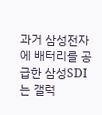과거 삼성전자에 배터리를 공급한 삼성SDI는 갤럭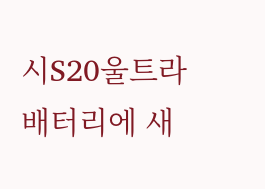시S20울트라 배터리에 새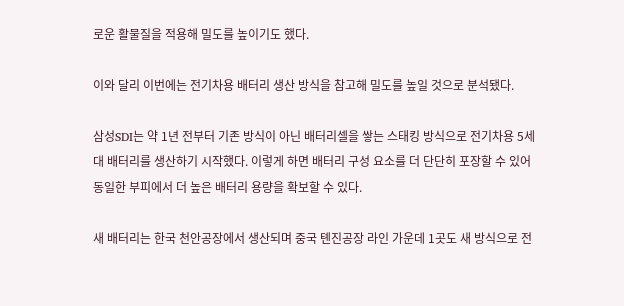로운 활물질을 적용해 밀도를 높이기도 했다.

이와 달리 이번에는 전기차용 배터리 생산 방식을 참고해 밀도를 높일 것으로 분석됐다.

삼성SDI는 약 1년 전부터 기존 방식이 아닌 배터리셀을 쌓는 스태킹 방식으로 전기차용 5세대 배터리를 생산하기 시작했다. 이렇게 하면 배터리 구성 요소를 더 단단히 포장할 수 있어 동일한 부피에서 더 높은 배터리 용량을 확보할 수 있다.

새 배터리는 한국 천안공장에서 생산되며 중국 톈진공장 라인 가운데 1곳도 새 방식으로 전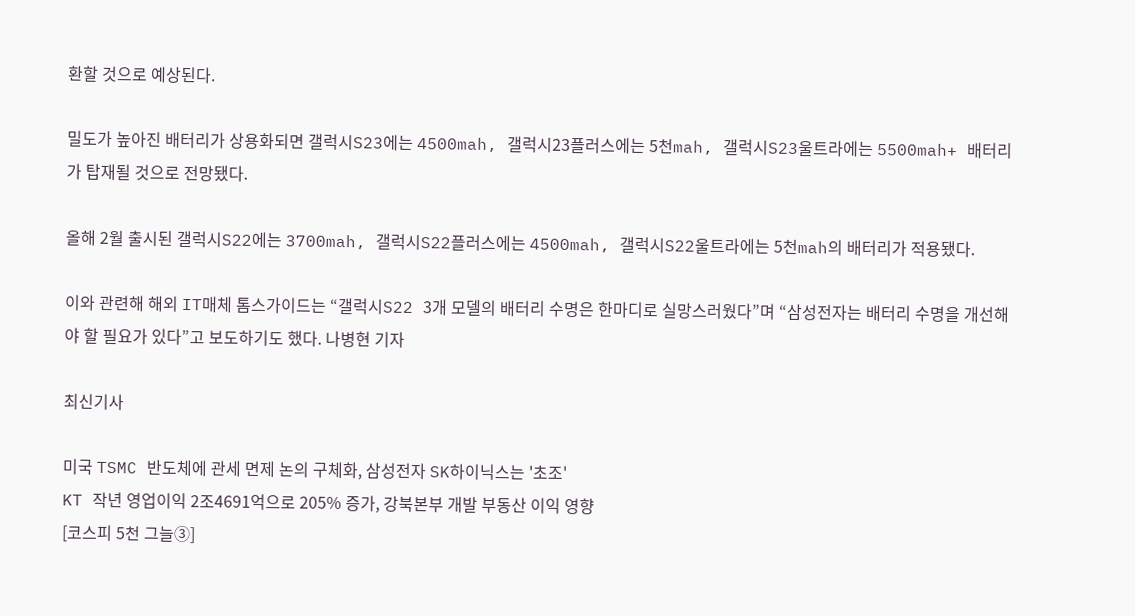환할 것으로 예상된다.

밀도가 높아진 배터리가 상용화되면 갤럭시S23에는 4500mah, 갤럭시23플러스에는 5천mah, 갤럭시S23울트라에는 5500mah+ 배터리가 탑재될 것으로 전망됐다.

올해 2월 출시된 갤럭시S22에는 3700mah, 갤럭시S22플러스에는 4500mah, 갤럭시S22울트라에는 5천mah의 배터리가 적용됐다.

이와 관련해 해외 IT매체 톰스가이드는 “갤럭시S22 3개 모델의 배터리 수명은 한마디로 실망스러웠다”며 “삼성전자는 배터리 수명을 개선해야 할 필요가 있다”고 보도하기도 했다. 나병현 기자

최신기사

미국 TSMC 반도체에 관세 면제 논의 구체화, 삼성전자 SK하이닉스는 '초조'
KT 작년 영업이익 2조4691억으로 205% 증가, 강북본부 개발 부동산 이익 영향
[코스피 5천 그늘③]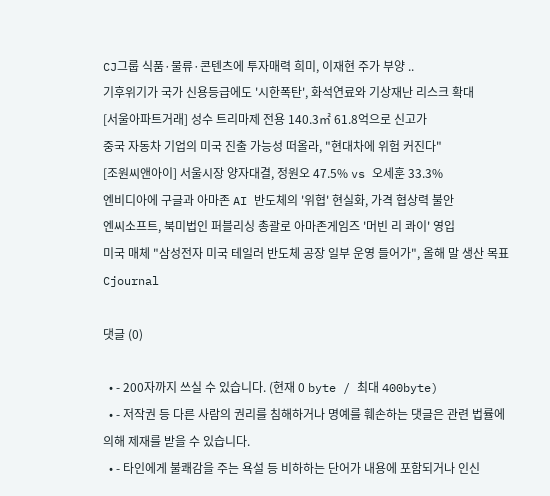CJ그룹 식품·물류·콘텐츠에 투자매력 희미, 이재현 주가 부양 ..
기후위기가 국가 신용등급에도 '시한폭탄', 화석연료와 기상재난 리스크 확대
[서울아파트거래] 성수 트리마제 전용 140.3㎡ 61.8억으로 신고가
중국 자동차 기업의 미국 진출 가능성 떠올라, "현대차에 위험 커진다"
[조원씨앤아이] 서울시장 양자대결, 정원오 47.5% vs 오세훈 33.3%
엔비디아에 구글과 아마존 AI 반도체의 '위협' 현실화, 가격 협상력 불안
엔씨소프트, 북미법인 퍼블리싱 총괄로 아마존게임즈 '머빈 리 콰이' 영입
미국 매체 "삼성전자 미국 테일러 반도체 공장 일부 운영 들어가", 올해 말 생산 목표
Cjournal

댓글 (0)

  • - 200자까지 쓰실 수 있습니다. (현재 0 byte / 최대 400byte)
  • - 저작권 등 다른 사람의 권리를 침해하거나 명예를 훼손하는 댓글은 관련 법률에 의해 제재를 받을 수 있습니다.
  • - 타인에게 불쾌감을 주는 욕설 등 비하하는 단어가 내용에 포함되거나 인신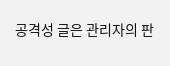공격성 글은 관리자의 판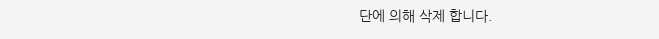단에 의해 삭제 합니다.